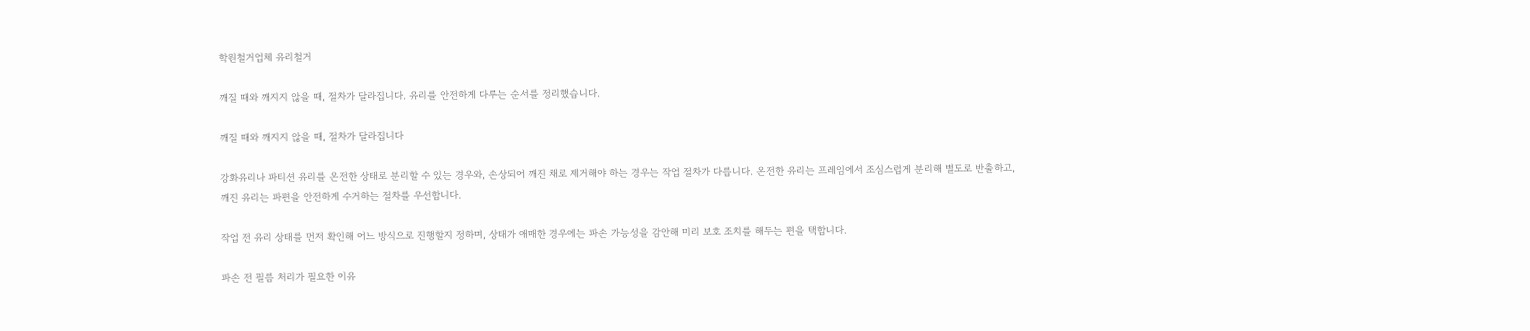학원철거업체 유리철거

깨질 때와 깨지지 않을 때, 절차가 달라집니다. 유리를 안전하게 다루는 순서를 정리했습니다.

깨질 때와 깨지지 않을 때, 절차가 달라집니다

강화유리나 파티션 유리를 온전한 상태로 분리할 수 있는 경우와, 손상되어 깨진 채로 제거해야 하는 경우는 작업 절차가 다릅니다. 온전한 유리는 프레임에서 조심스럽게 분리해 별도로 반출하고, 깨진 유리는 파편을 안전하게 수거하는 절차를 우선합니다.

작업 전 유리 상태를 먼저 확인해 어느 방식으로 진행할지 정하며, 상태가 애매한 경우에는 파손 가능성을 감안해 미리 보호 조치를 해두는 편을 택합니다.

파손 전 필름 처리가 필요한 이유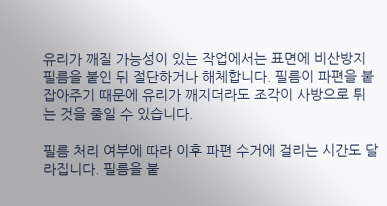유리가 깨질 가능성이 있는 작업에서는 표면에 비산방지 필름을 붙인 뒤 절단하거나 해체합니다. 필름이 파편을 붙잡아주기 때문에 유리가 깨지더라도 조각이 사방으로 튀는 것을 줄일 수 있습니다.

필름 처리 여부에 따라 이후 파편 수거에 걸리는 시간도 달라집니다. 필름을 붙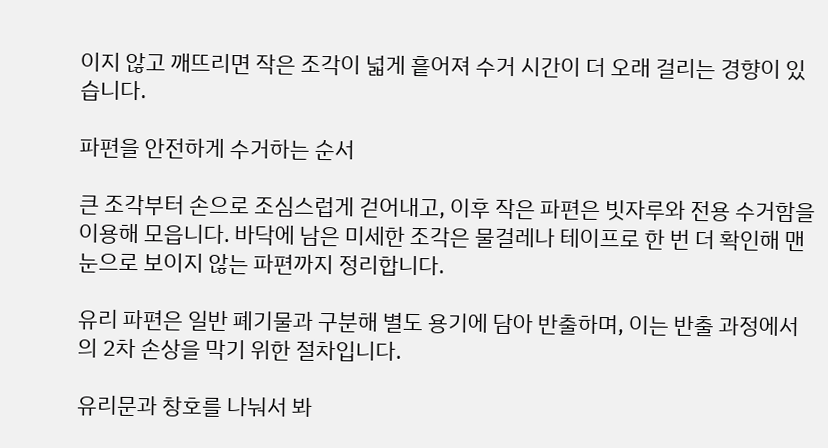이지 않고 깨뜨리면 작은 조각이 넓게 흩어져 수거 시간이 더 오래 걸리는 경향이 있습니다.

파편을 안전하게 수거하는 순서

큰 조각부터 손으로 조심스럽게 걷어내고, 이후 작은 파편은 빗자루와 전용 수거함을 이용해 모읍니다. 바닥에 남은 미세한 조각은 물걸레나 테이프로 한 번 더 확인해 맨눈으로 보이지 않는 파편까지 정리합니다.

유리 파편은 일반 폐기물과 구분해 별도 용기에 담아 반출하며, 이는 반출 과정에서의 2차 손상을 막기 위한 절차입니다.

유리문과 창호를 나눠서 봐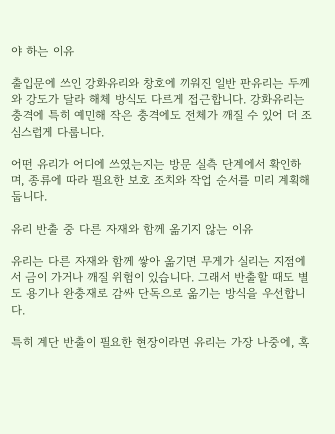야 하는 이유

출입문에 쓰인 강화유리와 창호에 끼워진 일반 판유리는 두께와 강도가 달라 해체 방식도 다르게 접근합니다. 강화유리는 충격에 특히 예민해 작은 충격에도 전체가 깨질 수 있어 더 조심스럽게 다룹니다.

어떤 유리가 어디에 쓰였는지는 방문 실측 단계에서 확인하며, 종류에 따라 필요한 보호 조치와 작업 순서를 미리 계획해둡니다.

유리 반출 중 다른 자재와 함께 옮기지 않는 이유

유리는 다른 자재와 함께 쌓아 옮기면 무게가 실리는 지점에서 금이 가거나 깨질 위험이 있습니다. 그래서 반출할 때도 별도 용기나 완충재로 감싸 단독으로 옮기는 방식을 우선합니다.

특히 계단 반출이 필요한 현장이라면 유리는 가장 나중에, 혹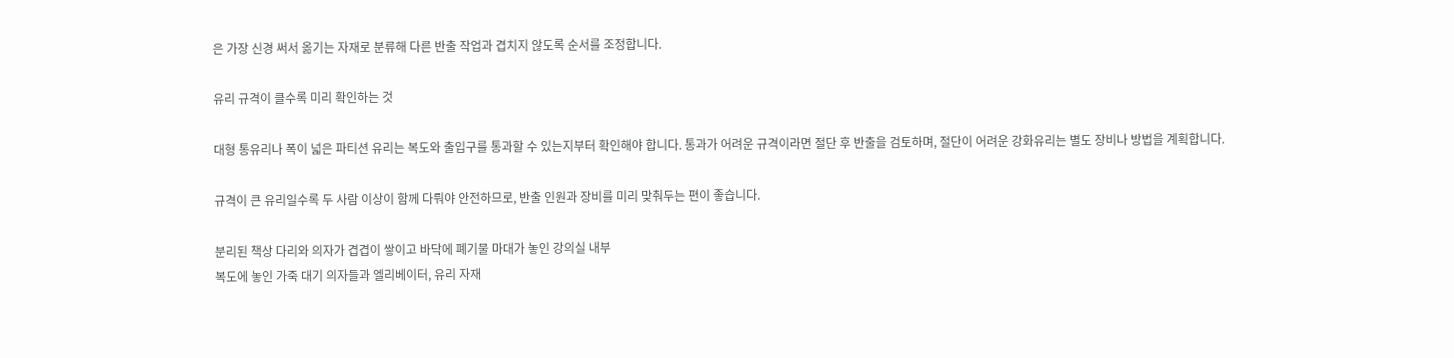은 가장 신경 써서 옮기는 자재로 분류해 다른 반출 작업과 겹치지 않도록 순서를 조정합니다.

유리 규격이 클수록 미리 확인하는 것

대형 통유리나 폭이 넓은 파티션 유리는 복도와 출입구를 통과할 수 있는지부터 확인해야 합니다. 통과가 어려운 규격이라면 절단 후 반출을 검토하며, 절단이 어려운 강화유리는 별도 장비나 방법을 계획합니다.

규격이 큰 유리일수록 두 사람 이상이 함께 다뤄야 안전하므로, 반출 인원과 장비를 미리 맞춰두는 편이 좋습니다.

분리된 책상 다리와 의자가 겹겹이 쌓이고 바닥에 폐기물 마대가 놓인 강의실 내부
복도에 놓인 가죽 대기 의자들과 엘리베이터, 유리 자재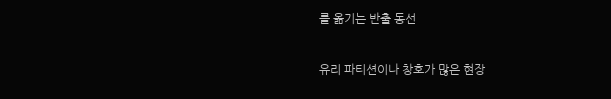를 옮기는 반출 동선

유리 파티션이나 창호가 많은 현장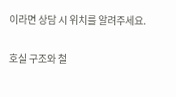이라면 상담 시 위치를 알려주세요.

호실 구조와 철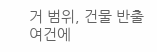거 범위, 건물 반출 여건에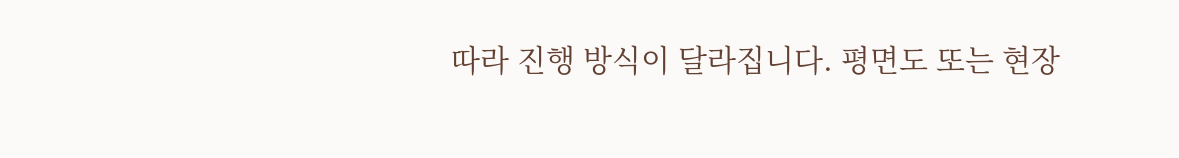따라 진행 방식이 달라집니다. 평면도 또는 현장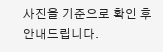사진을 기준으로 확인 후 안내드립니다.